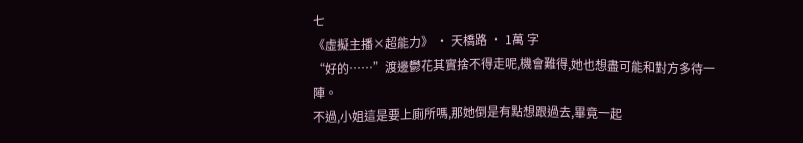七
《虛擬主播×超能力》 · 天橋路 · 1萬 字
“好的……”渡邊鬱花其實捨不得走呢,機會難得,她也想盡可能和對方多待一陣。
不過,小姐這是要上廁所嗎,那她倒是有點想跟過去,畢竟一起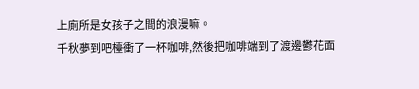上廁所是女孩子之間的浪漫嘛。
千秋夢到吧檯衝了一杯咖啡,然後把咖啡端到了渡邊鬱花面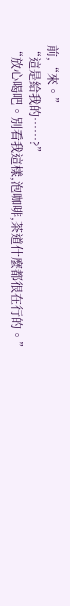前,“來。”
“這是給我的……?”
“放心喝吧。別看我這樣,泡咖啡,茶道什麼都很在行的。”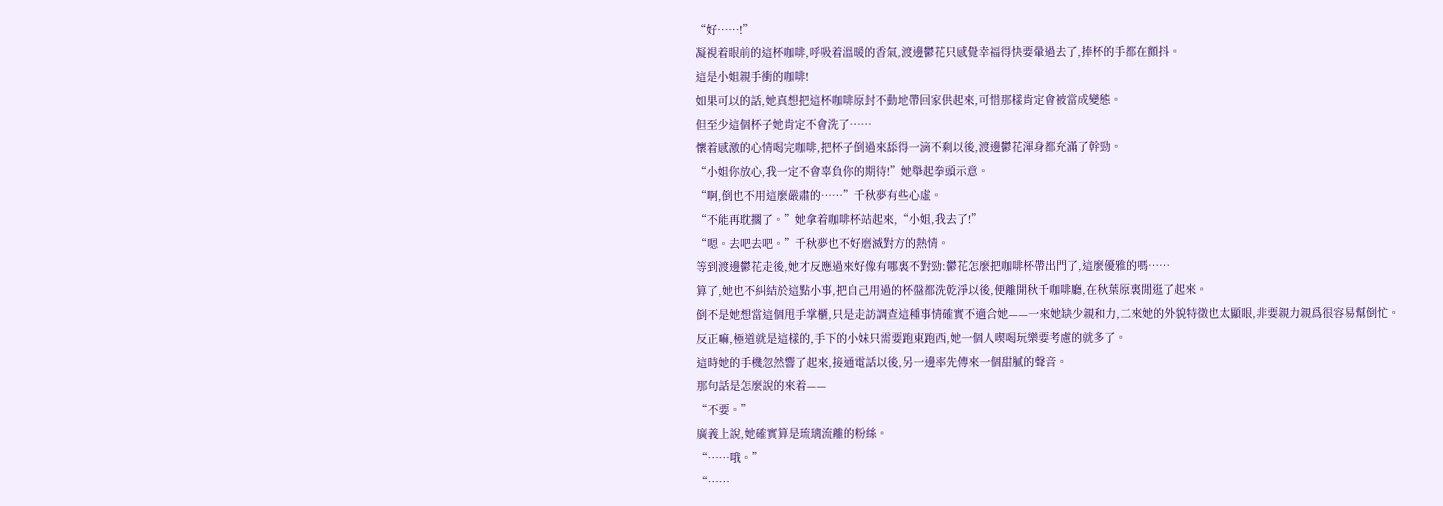“好……!”
凝視着眼前的這杯咖啡,呼吸着溫暖的香氣,渡邊鬱花只感覺幸福得快要暈過去了,捧杯的手都在顫抖。
這是小姐親手衝的咖啡!
如果可以的話,她真想把這杯咖啡原封不動地帶回家供起來,可惜那樣肯定會被當成變態。
但至少這個杯子她肯定不會洗了……
懷着感激的心情喝完咖啡,把杯子倒過來舔得一滴不剩以後,渡邊鬱花渾身都充滿了幹勁。
“小姐你放心,我一定不會辜負你的期待!”她舉起拳頭示意。
“啊,倒也不用這麼嚴肅的……”千秋夢有些心虛。
“不能再耽擱了。”她拿着咖啡杯站起來,“小姐,我去了!”
“嗯。去吧去吧。”千秋夢也不好磨滅對方的熱情。
等到渡邊鬱花走後,她才反應過來好像有哪裏不對勁:鬱花怎麼把咖啡杯帶出門了,這麼優雅的嗎……
算了,她也不糾結於這點小事,把自己用過的杯盤都洗乾淨以後,便離開秋千咖啡廳,在秋葉原裏閒逛了起來。
倒不是她想當這個甩手掌櫃,只是走訪調查這種事情確實不適合她——一來她缺少親和力,二來她的外貌特徵也太顯眼,非要親力親爲很容易幫倒忙。
反正嘛,極道就是這樣的,手下的小妹只需要跑東跑西,她一個人喫喝玩樂要考慮的就多了。
這時她的手機忽然響了起來,接通電話以後,另一邊率先傳來一個甜膩的聲音。
那句話是怎麼說的來着——
“不要。”
廣義上說,她確實算是琉璃流離的粉絲。
“……哦。”
“……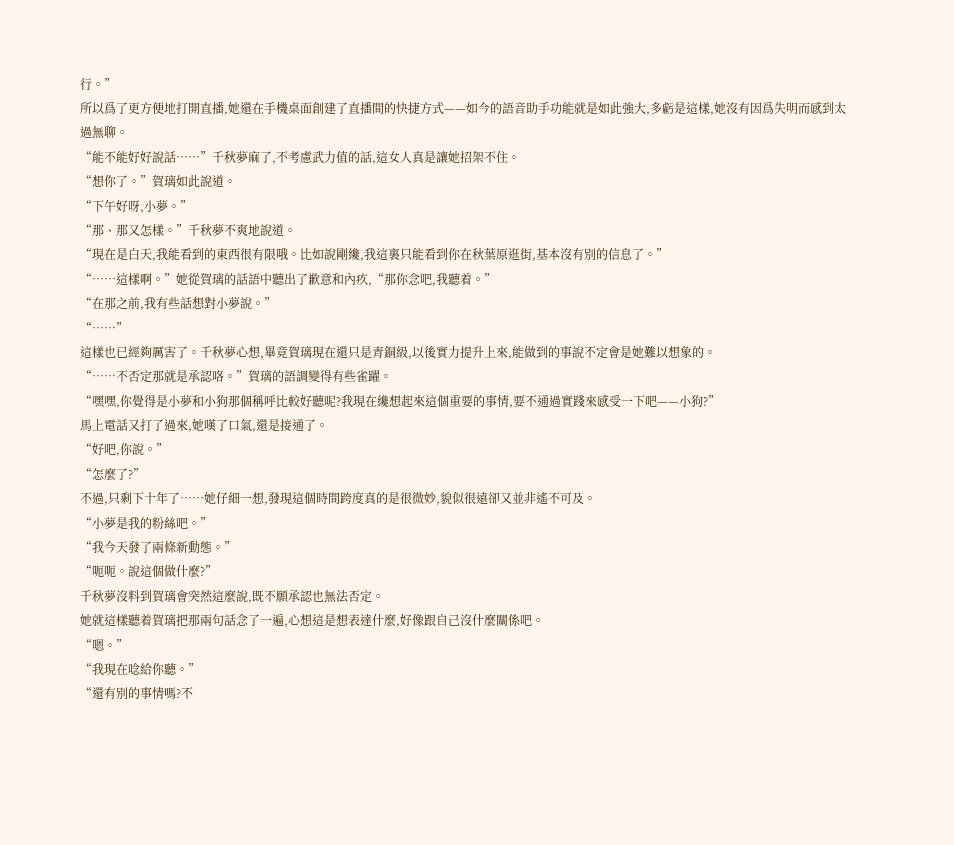行。”
所以爲了更方便地打開直播,她還在手機桌面創建了直播間的快捷方式——如今的語音助手功能就是如此強大,多虧是這樣,她沒有因爲失明而感到太過無聊。
“能不能好好說話……”千秋夢麻了,不考慮武力值的話,這女人真是讓她招架不住。
“想你了。”賀璃如此說道。
“下午好呀,小夢。”
“那、那又怎樣。”千秋夢不爽地說道。
“現在是白天,我能看到的東西很有限哦。比如說剛纔,我這裏只能看到你在秋葉原逛街,基本沒有別的信息了。”
“……這樣啊。”她從賀璃的話語中聽出了歉意和內疚,“那你念吧,我聽着。”
“在那之前,我有些話想對小夢說。”
“……”
這樣也已經夠厲害了。千秋夢心想,畢竟賀璃現在還只是青銅級,以後實力提升上來,能做到的事說不定會是她難以想象的。
“……不否定那就是承認咯。”賀璃的語調變得有些雀躍。
“嘿嘿,你覺得是小夢和小狗那個稱呼比較好聽呢?我現在纔想起來這個重要的事情,要不通過實踐來感受一下吧——小狗?”
馬上電話又打了過來,她嘆了口氣,還是接通了。
“好吧,你說。”
“怎麼了?”
不過,只剩下十年了……她仔細一想,發現這個時間跨度真的是很微妙,貌似很遠卻又並非遙不可及。
“小夢是我的粉絲吧。”
“我今天發了兩條新動態。”
“呃呃。說這個做什麼?”
千秋夢沒料到賀璃會突然這麼說,既不願承認也無法否定。
她就這樣聽着賀璃把那兩句話念了一遍,心想這是想表達什麼,好像跟自己沒什麼關係吧。
“嗯。”
“我現在唸給你聽。”
“還有別的事情嗎?不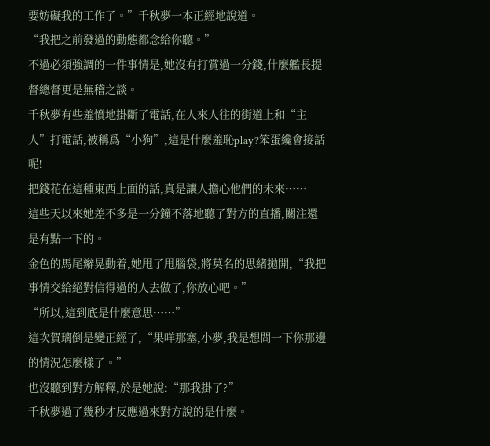要妨礙我的工作了。”千秋夢一本正經地說道。
“我把之前發過的動態都念給你聽。”
不過必須強調的一件事情是,她沒有打賞過一分錢,什麼艦長提督總督更是無稽之談。
千秋夢有些羞憤地掛斷了電話,在人來人往的街道上和“主人”打電話,被稱爲“小狗”,這是什麼羞恥play?笨蛋纔會接話呢!
把錢花在這種東西上面的話,真是讓人擔心他們的未來……
這些天以來她差不多是一分鐘不落地聽了對方的直播,關注還是有點一下的。
金色的馬尾辮晃動着,她甩了甩腦袋,將莫名的思緒拋開,“我把事情交給絕對信得過的人去做了,你放心吧。”
“所以,這到底是什麼意思……”
這次賀璃倒是變正經了,“果咩那塞,小夢,我是想問一下你那邊的情況怎麼樣了。”
也沒聽到對方解釋,於是她說:“那我掛了?”
千秋夢過了幾秒才反應過來對方說的是什麼。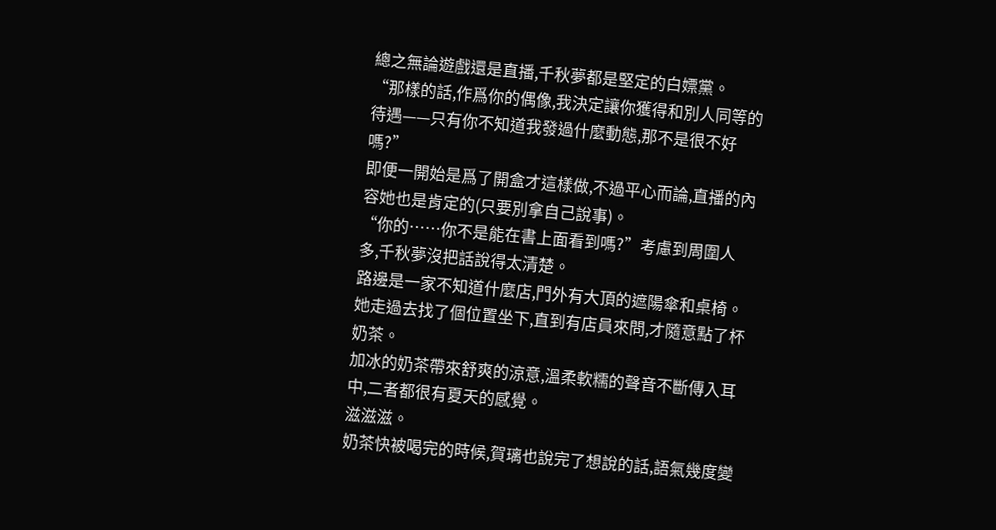總之無論遊戲還是直播,千秋夢都是堅定的白嫖黨。
“那樣的話,作爲你的偶像,我決定讓你獲得和別人同等的待遇——只有你不知道我發過什麼動態,那不是很不好嗎?”
即便一開始是爲了開盒才這樣做,不過平心而論,直播的內容她也是肯定的(只要別拿自己說事)。
“你的……你不是能在書上面看到嗎?”考慮到周圍人多,千秋夢沒把話說得太清楚。
路邊是一家不知道什麼店,門外有大頂的遮陽傘和桌椅。她走過去找了個位置坐下,直到有店員來問,才隨意點了杯奶茶。
加冰的奶茶帶來舒爽的涼意,溫柔軟糯的聲音不斷傳入耳中,二者都很有夏天的感覺。
滋滋滋。
奶茶快被喝完的時候,賀璃也說完了想說的話,語氣幾度變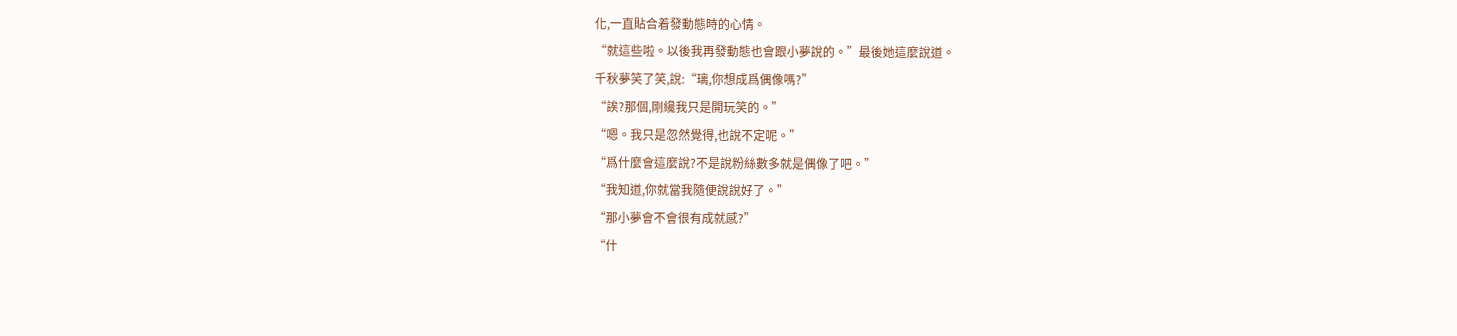化,一直貼合着發動態時的心情。
“就這些啦。以後我再發動態也會跟小夢說的。”最後她這麼說道。
千秋夢笑了笑,說:“璃,你想成爲偶像嗎?”
“誒?那個,剛纔我只是開玩笑的。”
“嗯。我只是忽然覺得,也說不定呢。”
“爲什麼會這麼說?不是說粉絲數多就是偶像了吧。”
“我知道,你就當我隨便說說好了。”
“那小夢會不會很有成就感?”
“什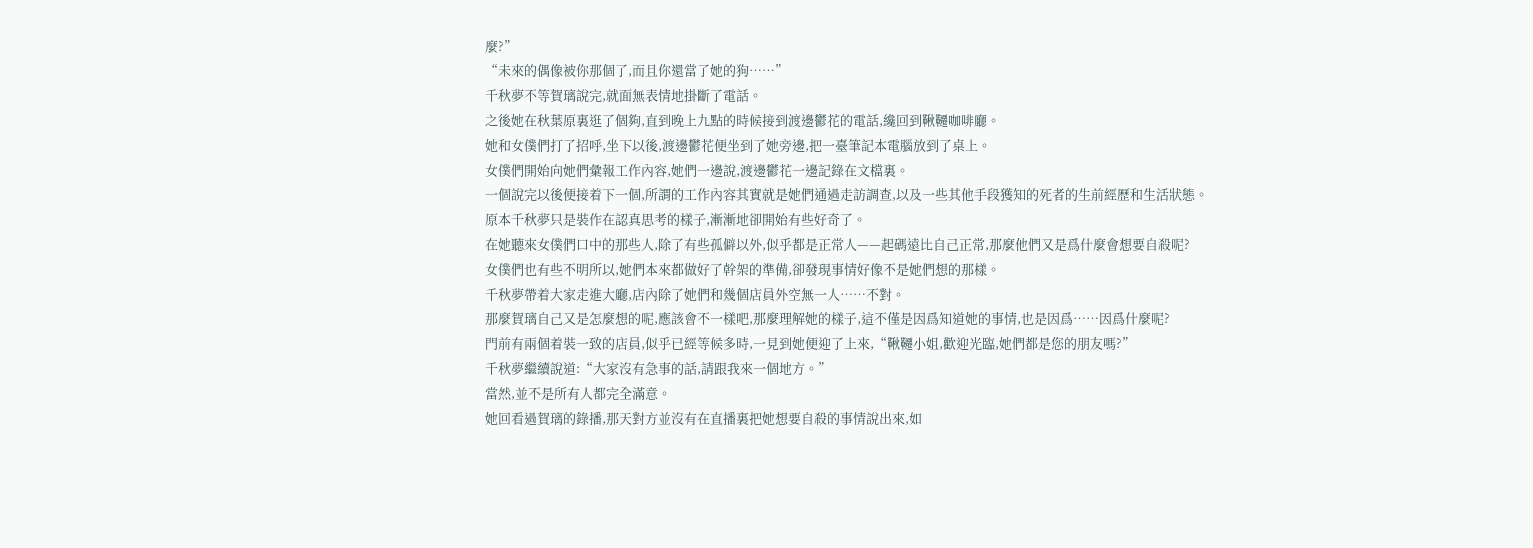麼?”
“未來的偶像被你那個了,而且你還當了她的狗……”
千秋夢不等賀璃說完,就面無表情地掛斷了電話。
之後她在秋葉原裏逛了個夠,直到晚上九點的時候接到渡邊鬱花的電話,纔回到鞦韆咖啡廳。
她和女僕們打了招呼,坐下以後,渡邊鬱花便坐到了她旁邊,把一臺筆記本電腦放到了桌上。
女僕們開始向她們彙報工作內容,她們一邊說,渡邊鬱花一邊記錄在文檔裏。
一個說完以後便接着下一個,所謂的工作內容其實就是她們通過走訪調查,以及一些其他手段獲知的死者的生前經歷和生活狀態。
原本千秋夢只是裝作在認真思考的樣子,漸漸地卻開始有些好奇了。
在她聽來女僕們口中的那些人,除了有些孤僻以外,似乎都是正常人——起碼遠比自己正常,那麼他們又是爲什麼會想要自殺呢?
女僕們也有些不明所以,她們本來都做好了幹架的準備,卻發現事情好像不是她們想的那樣。
千秋夢帶着大家走進大廳,店內除了她們和幾個店員外空無一人……不對。
那麼賀璃自己又是怎麼想的呢,應該會不一樣吧,那麼理解她的樣子,這不僅是因爲知道她的事情,也是因爲……因爲什麼呢?
門前有兩個着裝一致的店員,似乎已經等候多時,一見到她便迎了上來,“鞦韆小姐,歡迎光臨,她們都是您的朋友嗎?”
千秋夢繼續說道:“大家沒有急事的話,請跟我來一個地方。”
當然,並不是所有人都完全滿意。
她回看過賀璃的錄播,那天對方並沒有在直播裏把她想要自殺的事情說出來,如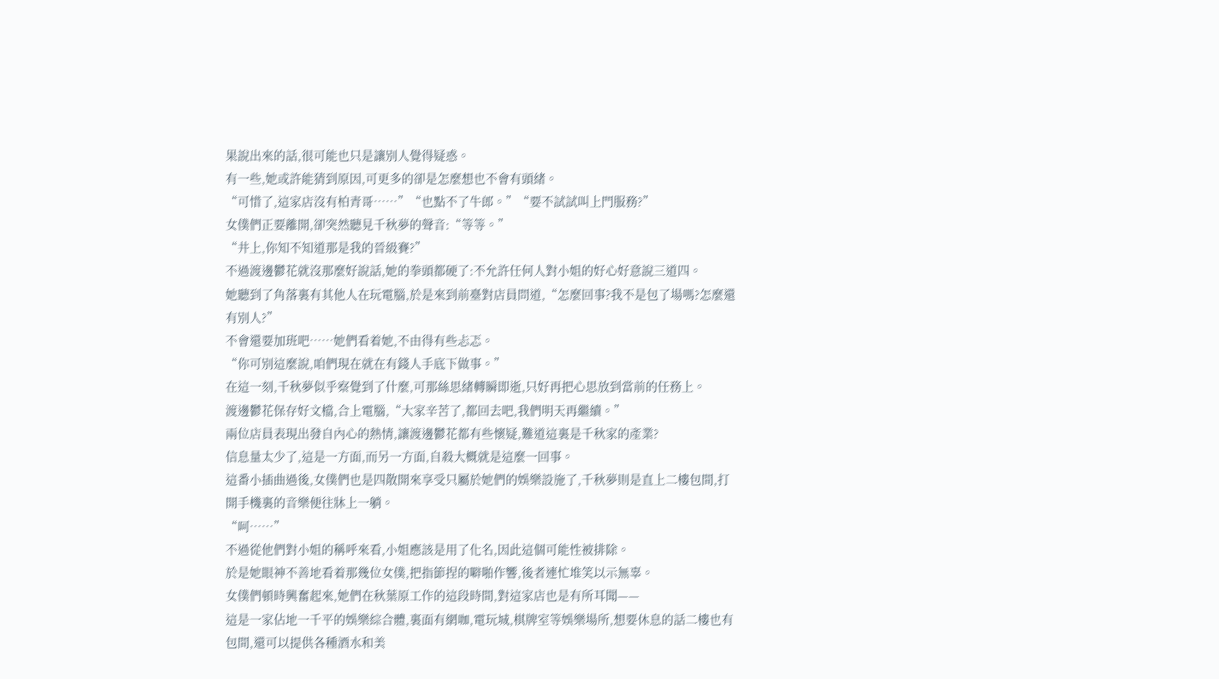果說出來的話,很可能也只是讓別人覺得疑惑。
有一些,她或許能猜到原因,可更多的卻是怎麼想也不會有頭緒。
“可惜了,這家店沒有柏青哥……”“也點不了牛郎。”“要不試試叫上門服務?”
女僕們正要離開,卻突然聽見千秋夢的聲音:“等等。”
“井上,你知不知道那是我的晉級賽?”
不過渡邊鬱花就沒那麼好說話,她的拳頭都硬了:不允許任何人對小姐的好心好意說三道四。
她聽到了角落裏有其他人在玩電腦,於是來到前臺對店員問道,“怎麼回事?我不是包了場嗎?怎麼還有別人?”
不會還要加班吧……她們看着她,不由得有些忐忑。
“你可別這麼說,咱們現在就在有錢人手底下做事。”
在這一刻,千秋夢似乎察覺到了什麼,可那絲思緒轉瞬即逝,只好再把心思放到當前的任務上。
渡邊鬱花保存好文檔,合上電腦,“大家辛苦了,都回去吧,我們明天再繼續。”
兩位店員表現出發自內心的熱情,讓渡邊鬱花都有些懷疑,難道這裏是千秋家的產業?
信息量太少了,這是一方面,而另一方面,自殺大概就是這麼一回事。
這番小插曲過後,女僕們也是四散開來享受只屬於她們的娛樂設施了,千秋夢則是直上二樓包間,打開手機裏的音樂便往牀上一躺。
“呵……”
不過從他們對小姐的稱呼來看,小姐應該是用了化名,因此這個可能性被排除。
於是她眼神不善地看着那幾位女僕,把指節捏的噼啪作響,後者連忙堆笑以示無辜。
女僕們頓時興奮起來,她們在秋葉原工作的這段時間,對這家店也是有所耳聞——
這是一家佔地一千平的娛樂綜合體,裏面有網咖,電玩城,棋牌室等娛樂場所,想要休息的話二樓也有包間,還可以提供各種酒水和美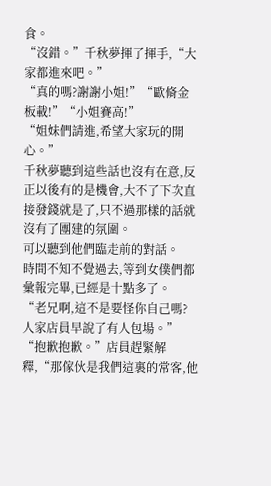食。
“沒錯。”千秋夢揮了揮手,“大家都進來吧。”
“真的嗎?謝謝小姐!”“歐脩金板載!”“小姐賽高!”
“姐妹們請進,希望大家玩的開心。”
千秋夢聽到這些話也沒有在意,反正以後有的是機會,大不了下次直接發錢就是了,只不過那樣的話就沒有了團建的氛圍。
可以聽到他們臨走前的對話。
時間不知不覺過去,等到女僕們都彙報完畢,已經是十點多了。
“老兄啊,這不是要怪你自己嗎?人家店員早說了有人包場。”
“抱歉抱歉。”店員趕緊解釋,“那傢伙是我們這裏的常客,他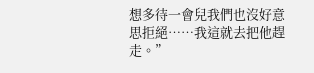想多待一會兒我們也沒好意思拒絕……我這就去把他趕走。”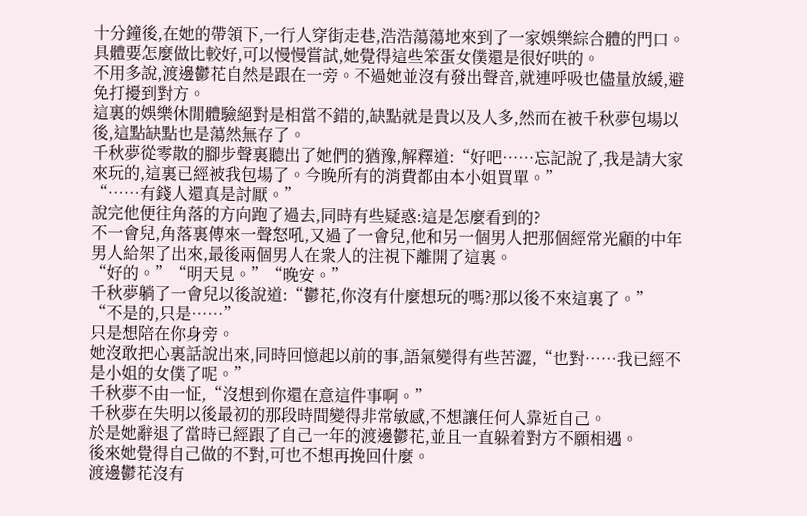十分鐘後,在她的帶領下,一行人穿街走巷,浩浩蕩蕩地來到了一家娛樂綜合體的門口。
具體要怎麼做比較好,可以慢慢嘗試,她覺得這些笨蛋女僕還是很好哄的。
不用多說,渡邊鬱花自然是跟在一旁。不過她並沒有發出聲音,就連呼吸也儘量放緩,避免打擾到對方。
這裏的娛樂休閒體驗絕對是相當不錯的,缺點就是貴以及人多,然而在被千秋夢包場以後,這點缺點也是蕩然無存了。
千秋夢從零散的腳步聲裏聽出了她們的猶豫,解釋道:“好吧……忘記說了,我是請大家來玩的,這裏已經被我包場了。今晚所有的消費都由本小姐買單。”
“……有錢人還真是討厭。”
說完他便往角落的方向跑了過去,同時有些疑惑:這是怎麼看到的?
不一會兒,角落裏傳來一聲怒吼,又過了一會兒,他和另一個男人把那個經常光顧的中年男人給架了出來,最後兩個男人在衆人的注視下離開了這裏。
“好的。”“明天見。”“晚安。”
千秋夢躺了一會兒以後說道:“鬱花,你沒有什麼想玩的嗎?那以後不來這裏了。”
“不是的,只是……”
只是想陪在你身旁。
她沒敢把心裏話說出來,同時回憶起以前的事,語氣變得有些苦澀,“也對……我已經不是小姐的女僕了呢。”
千秋夢不由一怔,“沒想到你還在意這件事啊。”
千秋夢在失明以後最初的那段時間變得非常敏感,不想讓任何人靠近自己。
於是她辭退了當時已經跟了自己一年的渡邊鬱花,並且一直躲着對方不願相遇。
後來她覺得自己做的不對,可也不想再挽回什麼。
渡邊鬱花沒有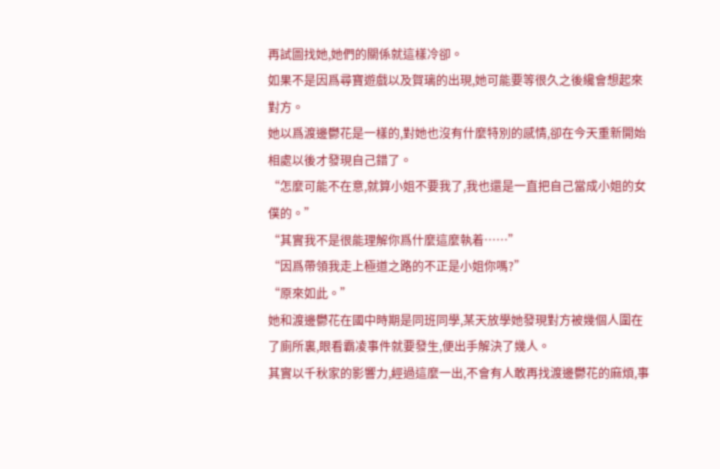再試圖找她,她們的關係就這樣冷卻。
如果不是因爲尋寶遊戲以及賀璃的出現,她可能要等很久之後纔會想起來對方。
她以爲渡邊鬱花是一樣的,對她也沒有什麼特別的感情,卻在今天重新開始相處以後才發現自己錯了。
“怎麼可能不在意,就算小姐不要我了,我也還是一直把自己當成小姐的女僕的。”
“其實我不是很能理解你爲什麼這麼執着……”
“因爲帶領我走上極道之路的不正是小姐你嗎?”
“原來如此。”
她和渡邊鬱花在國中時期是同班同學,某天放學她發現對方被幾個人圍在了廁所裏,眼看霸凌事件就要發生,便出手解決了幾人。
其實以千秋家的影響力,經過這麼一出,不會有人敢再找渡邊鬱花的麻煩,事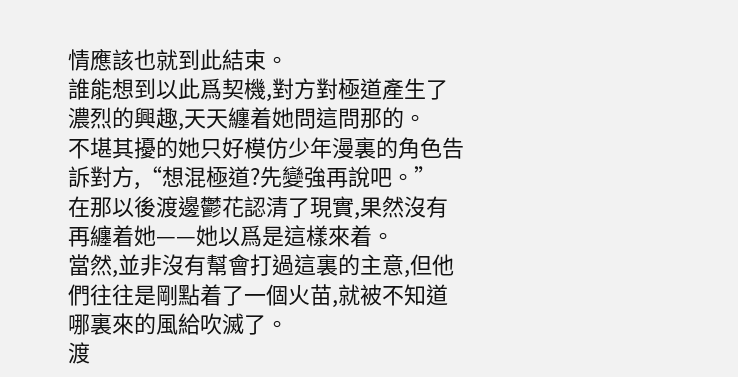情應該也就到此結束。
誰能想到以此爲契機,對方對極道產生了濃烈的興趣,天天纏着她問這問那的。
不堪其擾的她只好模仿少年漫裏的角色告訴對方,“想混極道?先變強再說吧。”
在那以後渡邊鬱花認清了現實,果然沒有再纏着她——她以爲是這樣來着。
當然,並非沒有幫會打過這裏的主意,但他們往往是剛點着了一個火苗,就被不知道哪裏來的風給吹滅了。
渡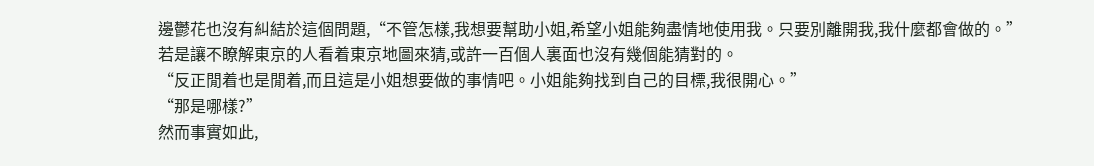邊鬱花也沒有糾結於這個問題,“不管怎樣,我想要幫助小姐,希望小姐能夠盡情地使用我。只要別離開我,我什麼都會做的。”
若是讓不瞭解東京的人看着東京地圖來猜,或許一百個人裏面也沒有幾個能猜對的。
“反正閒着也是閒着,而且這是小姐想要做的事情吧。小姐能夠找到自己的目標,我很開心。”
“那是哪樣?”
然而事實如此,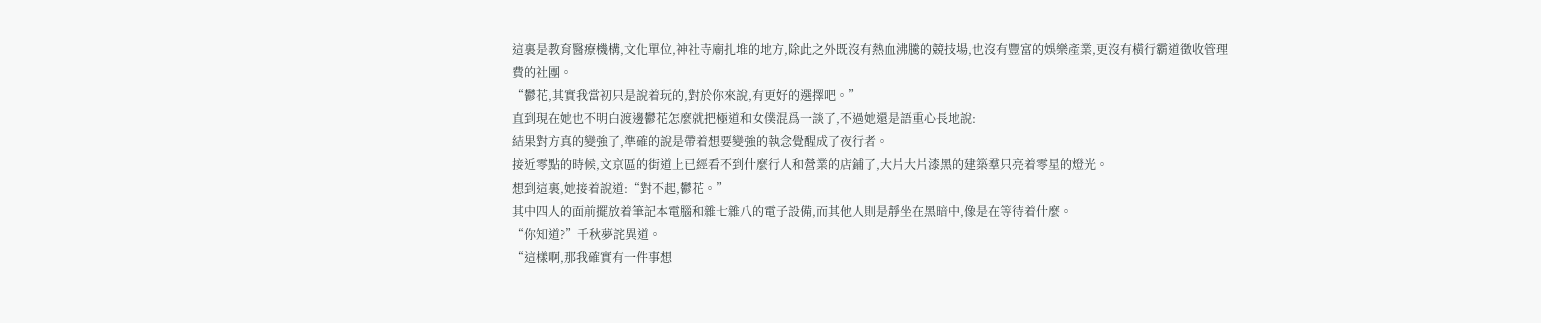這裏是教育醫療機構,文化單位,神社寺廟扎堆的地方,除此之外既沒有熱血沸騰的競技場,也沒有豐富的娛樂產業,更沒有橫行霸道徵收管理費的社團。
“鬱花,其實我當初只是說着玩的,對於你來說,有更好的選擇吧。”
直到現在她也不明白渡邊鬱花怎麼就把極道和女僕混爲一談了,不過她還是語重心長地說:
結果對方真的變強了,準確的說是帶着想要變強的執念覺醒成了夜行者。
接近零點的時候,文京區的街道上已經看不到什麼行人和營業的店鋪了,大片大片漆黑的建築羣只亮着零星的燈光。
想到這裏,她接着說道:“對不起,鬱花。”
其中四人的面前擺放着筆記本電腦和雜七雜八的電子設備,而其他人則是靜坐在黑暗中,像是在等待着什麼。
“你知道?”千秋夢詫異道。
“這樣啊,那我確實有一件事想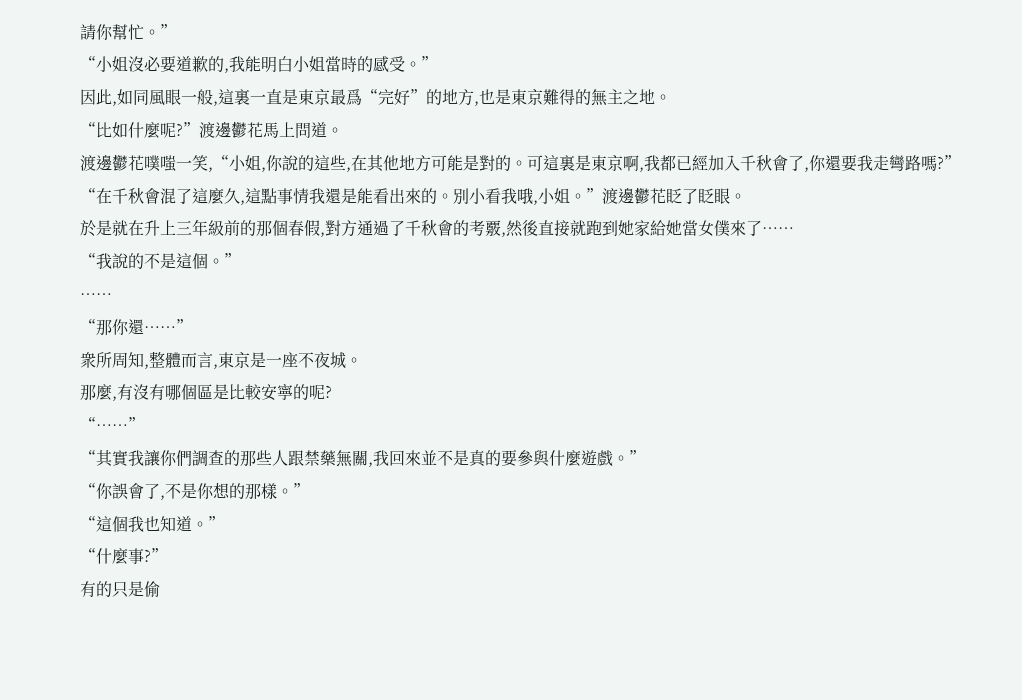請你幫忙。”
“小姐沒必要道歉的,我能明白小姐當時的感受。”
因此,如同風眼一般,這裏一直是東京最爲“完好”的地方,也是東京難得的無主之地。
“比如什麼呢?”渡邊鬱花馬上問道。
渡邊鬱花噗嗤一笑,“小姐,你說的這些,在其他地方可能是對的。可這裏是東京啊,我都已經加入千秋會了,你還要我走彎路嗎?”
“在千秋會混了這麼久,這點事情我還是能看出來的。別小看我哦,小姐。”渡邊鬱花眨了眨眼。
於是就在升上三年級前的那個春假,對方通過了千秋會的考覈,然後直接就跑到她家給她當女僕來了……
“我說的不是這個。”
……
“那你還……”
衆所周知,整體而言,東京是一座不夜城。
那麼,有沒有哪個區是比較安寧的呢?
“……”
“其實我讓你們調查的那些人跟禁藥無關,我回來並不是真的要參與什麼遊戲。”
“你誤會了,不是你想的那樣。”
“這個我也知道。”
“什麼事?”
有的只是偷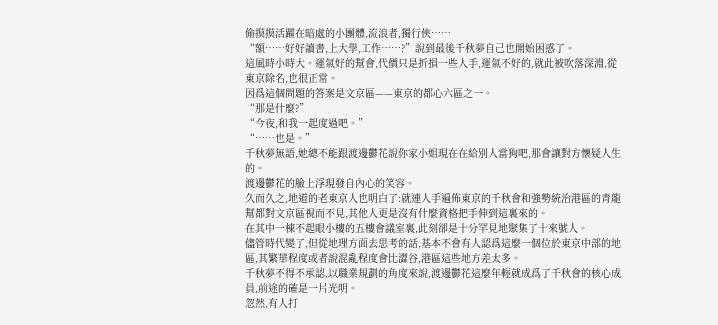偷摸摸活躍在暗處的小團體,流浪者,獨行俠……
“額……好好讀書,上大學,工作……?”說到最後千秋夢自己也開始困惑了。
這風時小時大。運氣好的幫會,代價只是折損一些人手,運氣不好的,就此被吹落深淵,從東京除名,也很正常。
因爲這個問題的答案是文京區——東京的都心六區之一。
“那是什麼?”
“今夜,和我一起度過吧。”
“……也是。”
千秋夢無語,她總不能跟渡邊鬱花說你家小姐現在在給別人當狗吧,那會讓對方懷疑人生的。
渡邊鬱花的臉上浮現發自內心的笑容。
久而久之,地道的老東京人也明白了:就連人手遍佈東京的千秋會和強勢統治港區的青龍幫都對文京區視而不見,其他人更是沒有什麼資格把手伸到這裏來的。
在其中一棟不起眼小樓的五樓會議室裏,此刻卻是十分罕見地聚集了十來號人。
儘管時代變了,但從地理方面去思考的話,基本不會有人認爲這麼一個位於東京中部的地區,其繁華程度或者說混亂程度會比澀谷,港區這些地方差太多。
千秋夢不得不承認,以職業規劃的角度來說,渡邊鬱花這麼年輕就成爲了千秋會的核心成員,前途的確是一片光明。
忽然,有人打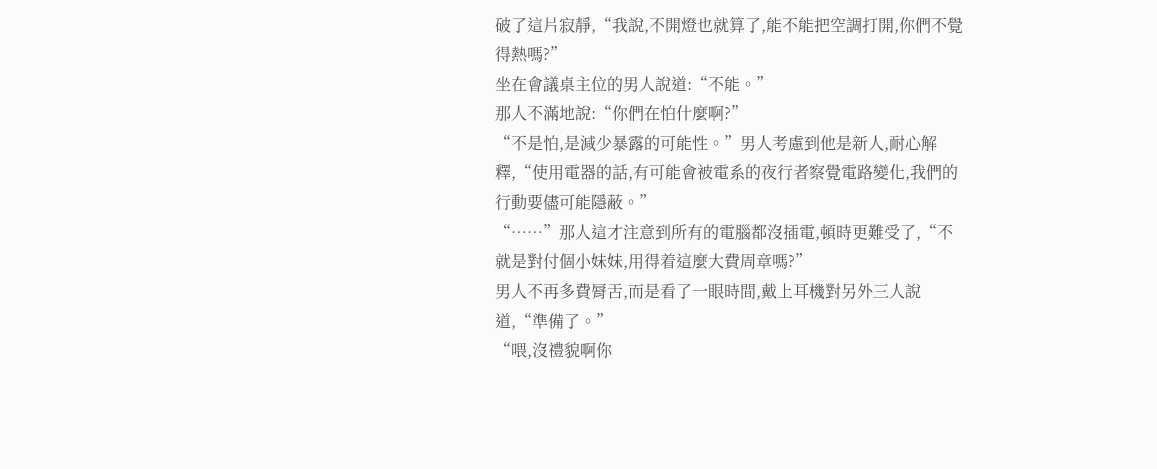破了這片寂靜,“我說,不開燈也就算了,能不能把空調打開,你們不覺得熱嗎?”
坐在會議桌主位的男人說道:“不能。”
那人不滿地說:“你們在怕什麼啊?”
“不是怕,是減少暴露的可能性。”男人考慮到他是新人,耐心解釋,“使用電器的話,有可能會被電系的夜行者察覺電路變化,我們的行動要儘可能隱蔽。”
“……”那人這才注意到所有的電腦都沒插電,頓時更難受了,“不就是對付個小妹妹,用得着這麼大費周章嗎?”
男人不再多費脣舌,而是看了一眼時間,戴上耳機對另外三人說道,“準備了。”
“喂,沒禮貌啊你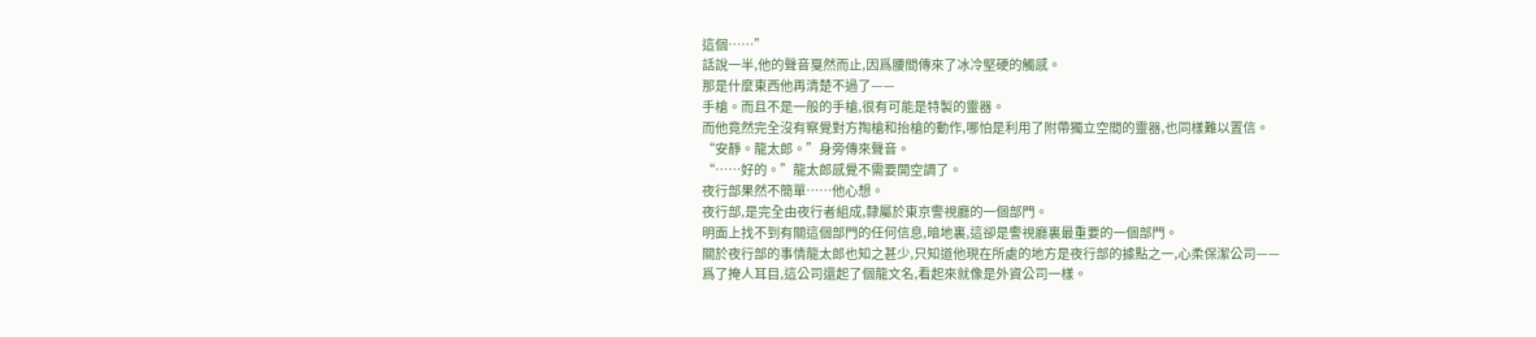這個……”
話說一半,他的聲音戛然而止,因爲腰間傳來了冰冷堅硬的觸感。
那是什麼東西他再清楚不過了——
手槍。而且不是一般的手槍,很有可能是特製的靈器。
而他竟然完全沒有察覺對方掏槍和抬槍的動作,哪怕是利用了附帶獨立空間的靈器,也同樣難以置信。
“安靜。龍太郎。”身旁傳來聲音。
“……好的。”龍太郎感覺不需要開空調了。
夜行部果然不簡單……他心想。
夜行部,是完全由夜行者組成,隸屬於東京警視廳的一個部門。
明面上找不到有關這個部門的任何信息,暗地裏,這卻是警視廳裏最重要的一個部門。
關於夜行部的事情龍太郎也知之甚少,只知道他現在所處的地方是夜行部的據點之一,心柔保潔公司——
爲了掩人耳目,這公司還起了個龍文名,看起來就像是外資公司一樣。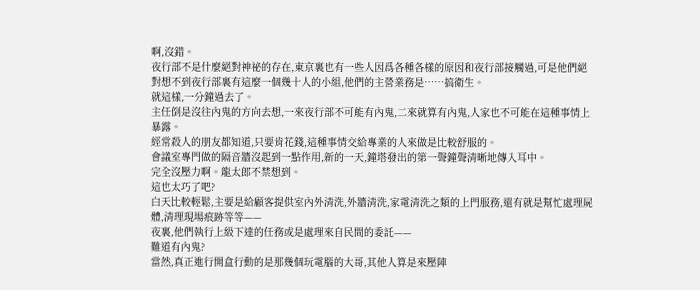啊,沒錯。
夜行部不是什麼絕對神祕的存在,東京裏也有一些人因爲各種各樣的原因和夜行部接觸過,可是他們絕對想不到夜行部裏有這麼一個幾十人的小組,他們的主營業務是……搞衛生。
就這樣,一分鐘過去了。
主任倒是沒往內鬼的方向去想,一來夜行部不可能有內鬼,二來就算有內鬼,人家也不可能在這種事情上暴露。
經常殺人的朋友都知道,只要肯花錢,這種事情交給專業的人來做是比較舒服的。
會議室專門做的隔音牆沒起到一點作用,新的一天,鐘塔發出的第一聲鐘聲清晰地傳入耳中。
完全沒壓力啊。龍太郎不禁想到。
這也太巧了吧?
白天比較輕鬆,主要是給顧客提供室內外清洗,外牆清洗,家電清洗之類的上門服務,還有就是幫忙處理屍體,清理現場痕跡等等——
夜裏,他們執行上級下達的任務或是處理來自民間的委託——
難道有內鬼?
當然,真正進行開盒行動的是那幾個玩電腦的大哥,其他人算是來壓陣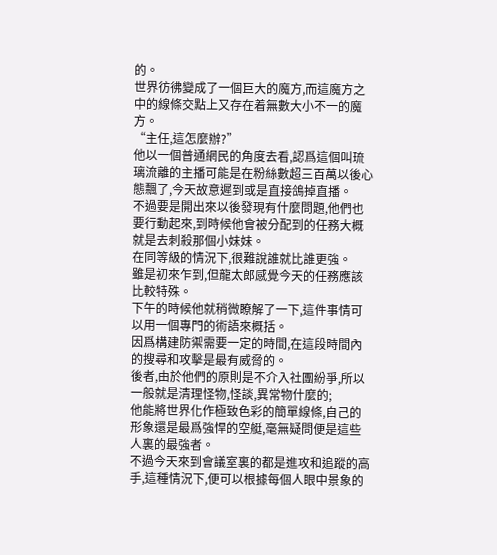的。
世界彷彿變成了一個巨大的魔方,而這魔方之中的線條交點上又存在着無數大小不一的魔方。
“主任,這怎麼辦?”
他以一個普通網民的角度去看,認爲這個叫琉璃流離的主播可能是在粉絲數超三百萬以後心態飄了,今天故意遲到或是直接鴿掉直播。
不過要是開出來以後發現有什麼問題,他們也要行動起來,到時候他會被分配到的任務大概就是去刺殺那個小妹妹。
在同等級的情況下,很難說誰就比誰更強。
雖是初來乍到,但龍太郎感覺今天的任務應該比較特殊。
下午的時候他就稍微瞭解了一下,這件事情可以用一個專門的術語來概括。
因爲構建防禦需要一定的時間,在這段時間內的搜尋和攻擊是最有威脅的。
後者,由於他們的原則是不介入社團紛爭,所以一般就是清理怪物,怪談,異常物什麼的;
他能將世界化作極致色彩的簡單線條,自己的形象還是最爲強悍的空艇,毫無疑問便是這些人裏的最強者。
不過今天來到會議室裏的都是進攻和追蹤的高手,這種情況下,便可以根據每個人眼中景象的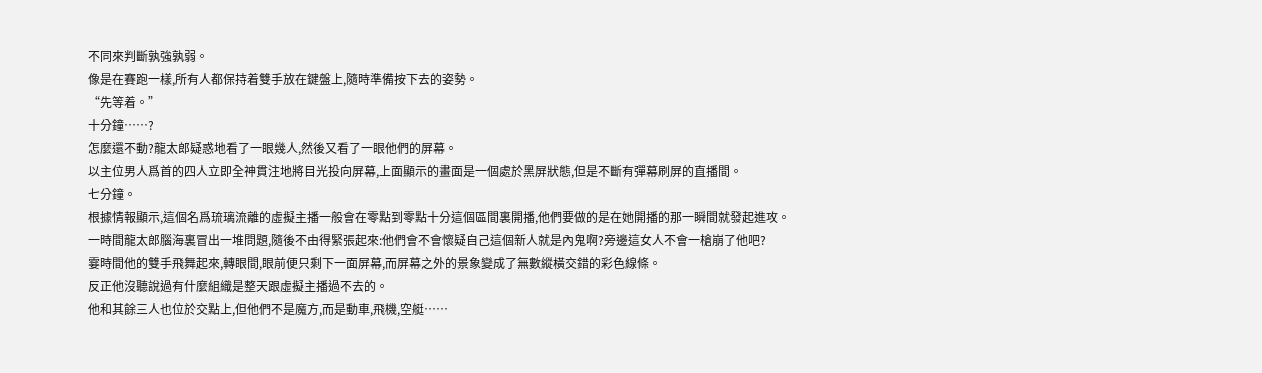不同來判斷孰強孰弱。
像是在賽跑一樣,所有人都保持着雙手放在鍵盤上,隨時準備按下去的姿勢。
“先等着。”
十分鐘……?
怎麼還不動?龍太郎疑惑地看了一眼幾人,然後又看了一眼他們的屏幕。
以主位男人爲首的四人立即全神貫注地將目光投向屏幕,上面顯示的畫面是一個處於黑屏狀態,但是不斷有彈幕刷屏的直播間。
七分鐘。
根據情報顯示,這個名爲琉璃流離的虛擬主播一般會在零點到零點十分這個區間裏開播,他們要做的是在她開播的那一瞬間就發起進攻。
一時間龍太郎腦海裏冒出一堆問題,隨後不由得緊張起來:他們會不會懷疑自己這個新人就是內鬼啊?旁邊這女人不會一槍崩了他吧?
霎時間他的雙手飛舞起來,轉眼間,眼前便只剩下一面屏幕,而屏幕之外的景象變成了無數縱橫交錯的彩色線條。
反正他沒聽說過有什麼組織是整天跟虛擬主播過不去的。
他和其餘三人也位於交點上,但他們不是魔方,而是動車,飛機,空艇……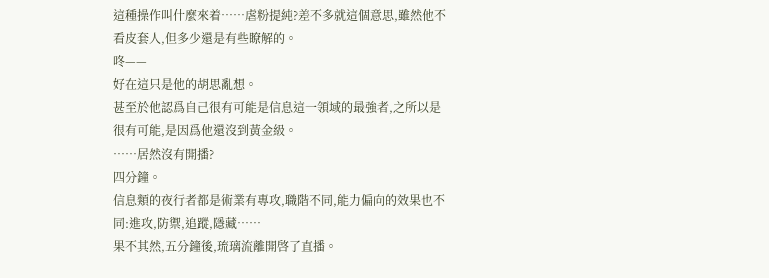這種操作叫什麼來着……虐粉提純?差不多就這個意思,雖然他不看皮套人,但多少還是有些瞭解的。
咚——
好在這只是他的胡思亂想。
甚至於他認爲自己很有可能是信息這一領域的最強者,之所以是很有可能,是因爲他還沒到黃金級。
……居然沒有開播?
四分鐘。
信息類的夜行者都是術業有專攻,職階不同,能力偏向的效果也不同:進攻,防禦,追蹤,隱藏……
果不其然,五分鐘後,琉璃流離開啓了直播。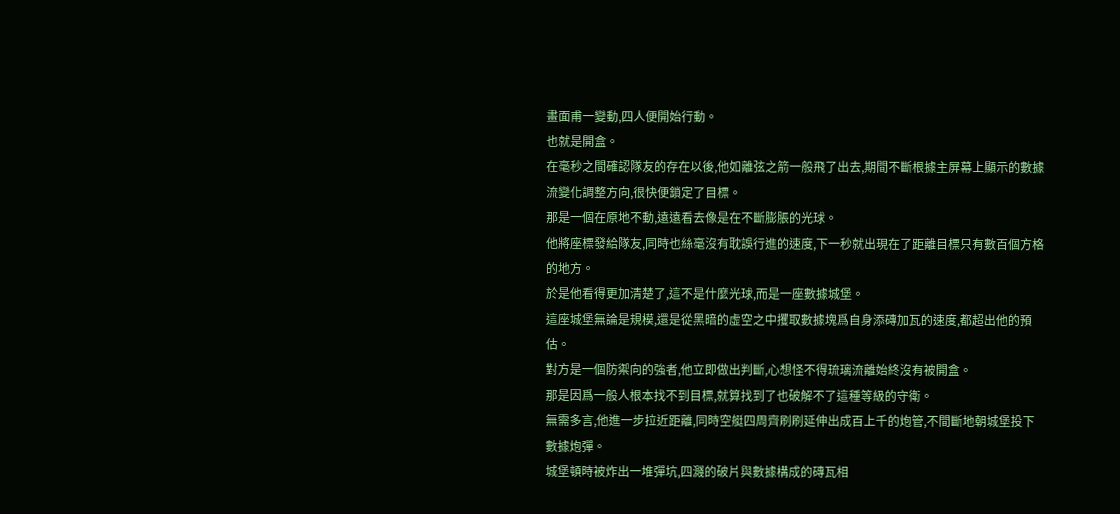畫面甫一變動,四人便開始行動。
也就是開盒。
在毫秒之間確認隊友的存在以後,他如離弦之箭一般飛了出去,期間不斷根據主屏幕上顯示的數據流變化調整方向,很快便鎖定了目標。
那是一個在原地不動,遠遠看去像是在不斷膨脹的光球。
他將座標發給隊友,同時也絲毫沒有耽誤行進的速度,下一秒就出現在了距離目標只有數百個方格的地方。
於是他看得更加清楚了,這不是什麼光球,而是一座數據城堡。
這座城堡無論是規模,還是從黑暗的虛空之中攫取數據塊爲自身添磚加瓦的速度,都超出他的預估。
對方是一個防禦向的強者,他立即做出判斷,心想怪不得琉璃流離始終沒有被開盒。
那是因爲一般人根本找不到目標,就算找到了也破解不了這種等級的守衛。
無需多言,他進一步拉近距離,同時空艇四周齊刷刷延伸出成百上千的炮管,不間斷地朝城堡投下數據炮彈。
城堡頓時被炸出一堆彈坑,四濺的破片與數據構成的磚瓦相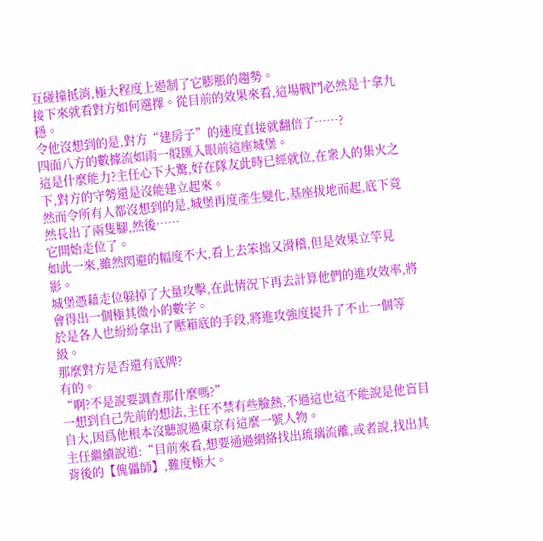互碰撞抵消,極大程度上遏制了它膨脹的趨勢。
接下來就看對方如何選擇。從目前的效果來看,這場戰鬥必然是十拿九穩。
令他沒想到的是,對方“建房子”的速度直接就翻倍了……?
四面八方的數據流如雨一般匯入眼前這座城堡。
這是什麼能力?主任心下大驚,好在隊友此時已經就位,在衆人的集火之下,對方的守勢還是沒能建立起來。
然而令所有人都沒想到的是,城堡再度產生變化,基座拔地而起,底下竟然長出了兩隻腳,然後……
它開始走位了。
如此一來,雖然閃避的幅度不大,看上去笨拙又滑稽,但是效果立竿見影。
城堡憑藉走位躲掉了大量攻擊,在此情況下再去計算他們的進攻效率,將會得出一個極其微小的數字。
於是各人也紛紛拿出了壓箱底的手段,將進攻強度提升了不止一個等級。
那麼對方是否還有底牌?
有的。
“啊?不是說要調查那什麼嗎?”
一想到自己先前的想法,主任不禁有些臉熱,不過這也這不能說是他盲目自大,因爲他根本沒聽說過東京有這麼一號人物。
主任繼續說道:“目前來看,想要通過網絡找出琉璃流離,或者說,找出其背後的【傀儡師】,難度極大。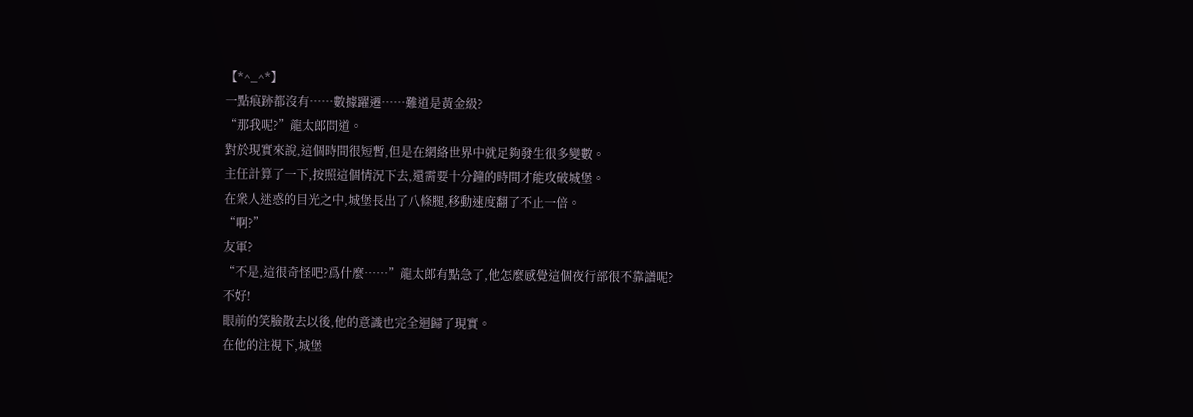【*^_^*】
一點痕跡都沒有……數據躍遷……難道是黃金級?
“那我呢?”龍太郎問道。
對於現實來說,這個時間很短暫,但是在網絡世界中就足夠發生很多變數。
主任計算了一下,按照這個情況下去,還需要十分鐘的時間才能攻破城堡。
在衆人迷惑的目光之中,城堡長出了八條腿,移動速度翻了不止一倍。
“啊?”
友軍?
“不是,這很奇怪吧?爲什麼……”龍太郎有點急了,他怎麼感覺這個夜行部很不靠譜呢?
不好!
眼前的笑臉散去以後,他的意識也完全迴歸了現實。
在他的注視下,城堡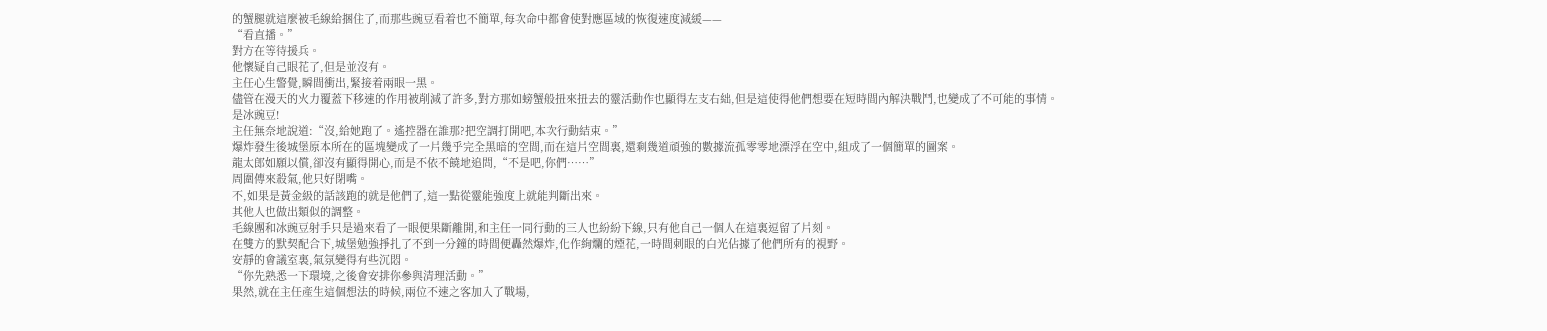的蟹腿就這麼被毛線給捆住了,而那些豌豆看着也不簡單,每次命中都會使對應區域的恢復速度減緩——
“看直播。”
對方在等待援兵。
他懷疑自己眼花了,但是並沒有。
主任心生警覺,瞬間衝出,緊接着兩眼一黑。
儘管在漫天的火力覆蓋下移速的作用被削減了許多,對方那如螃蟹般扭來扭去的靈活動作也顯得左支右絀,但是這使得他們想要在短時間內解決戰鬥,也變成了不可能的事情。
是冰豌豆!
主任無奈地說道:“沒,給她跑了。遙控器在誰那?把空調打開吧,本次行動結束。”
爆炸發生後城堡原本所在的區塊變成了一片幾乎完全黑暗的空間,而在這片空間裏,還剩幾道頑強的數據流孤零零地漂浮在空中,組成了一個簡單的圖案。
龍太郎如願以償,卻沒有顯得開心,而是不依不饒地追問,“不是吧,你們……”
周圍傳來殺氣,他只好閉嘴。
不,如果是黃金級的話該跑的就是他們了,這一點從靈能強度上就能判斷出來。
其他人也做出類似的調整。
毛線團和冰豌豆射手只是過來看了一眼便果斷離開,和主任一同行動的三人也紛紛下線,只有他自己一個人在這裏逗留了片刻。
在雙方的默契配合下,城堡勉強掙扎了不到一分鐘的時間便轟然爆炸,化作絢爛的煙花,一時間刺眼的白光佔據了他們所有的視野。
安靜的會議室裏,氣氛變得有些沉悶。
“你先熟悉一下環境,之後會安排你參與清理活動。”
果然,就在主任產生這個想法的時候,兩位不速之客加入了戰場,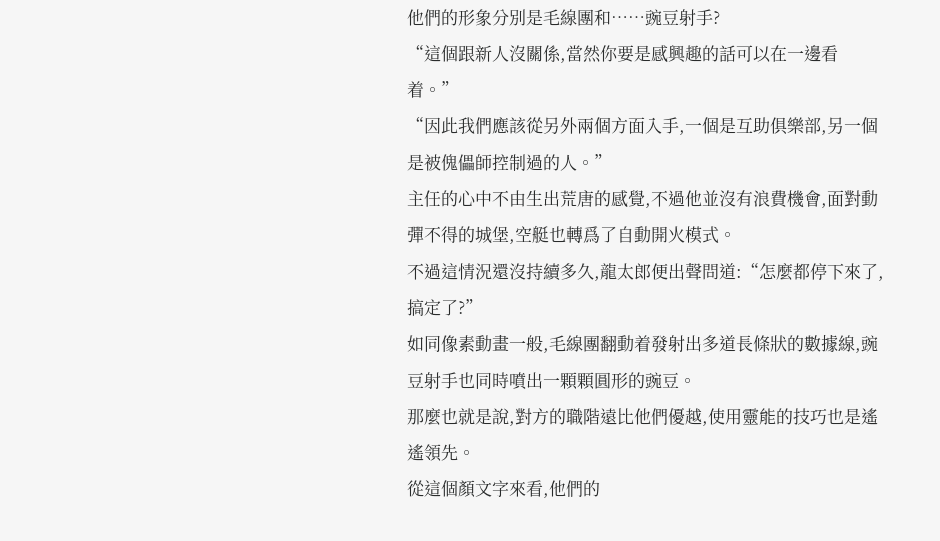他們的形象分別是毛線團和……豌豆射手?
“這個跟新人沒關係,當然你要是感興趣的話可以在一邊看着。”
“因此我們應該從另外兩個方面入手,一個是互助俱樂部,另一個是被傀儡師控制過的人。”
主任的心中不由生出荒唐的感覺,不過他並沒有浪費機會,面對動彈不得的城堡,空艇也轉爲了自動開火模式。
不過這情況還沒持續多久,龍太郎便出聲問道:“怎麼都停下來了,搞定了?”
如同像素動畫一般,毛線團翻動着發射出多道長條狀的數據線,豌豆射手也同時噴出一顆顆圓形的豌豆。
那麼也就是說,對方的職階遠比他們優越,使用靈能的技巧也是遙遙領先。
從這個顏文字來看,他們的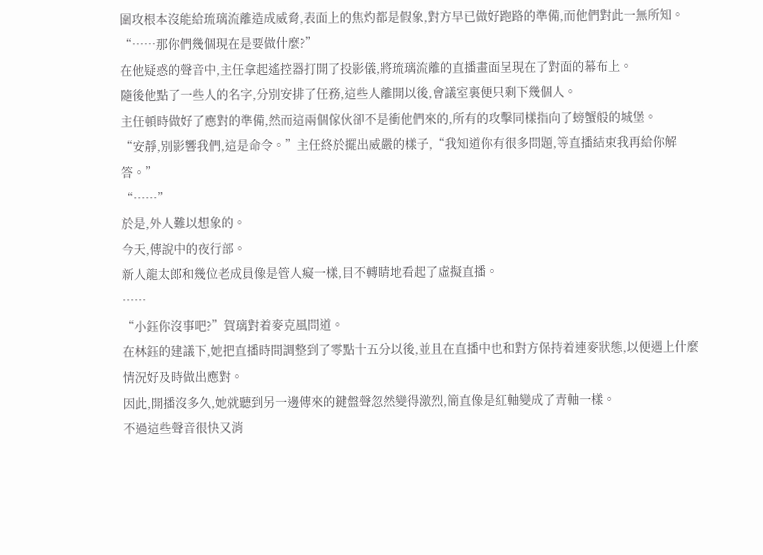圍攻根本沒能給琉璃流離造成威脅,表面上的焦灼都是假象,對方早已做好跑路的準備,而他們對此一無所知。
“……那你們幾個現在是要做什麼?”
在他疑惑的聲音中,主任拿起遙控器打開了投影儀,將琉璃流離的直播畫面呈現在了對面的幕布上。
隨後他點了一些人的名字,分別安排了任務,這些人離開以後,會議室裏便只剩下幾個人。
主任頓時做好了應對的準備,然而這兩個傢伙卻不是衝他們來的,所有的攻擊同樣指向了螃蟹般的城堡。
“安靜,別影響我們,這是命令。”主任終於擺出威嚴的樣子,“我知道你有很多問題,等直播結束我再給你解答。”
“……”
於是,外人難以想象的。
今天,傳說中的夜行部。
新人龍太郎和幾位老成員像是管人癡一樣,目不轉睛地看起了虛擬直播。
……
“小鈺你沒事吧?”賀璃對着麥克風問道。
在林鈺的建議下,她把直播時間調整到了零點十五分以後,並且在直播中也和對方保持着連麥狀態,以便遇上什麼情況好及時做出應對。
因此,開播沒多久,她就聽到另一邊傳來的鍵盤聲忽然變得激烈,簡直像是紅軸變成了青軸一樣。
不過這些聲音很快又消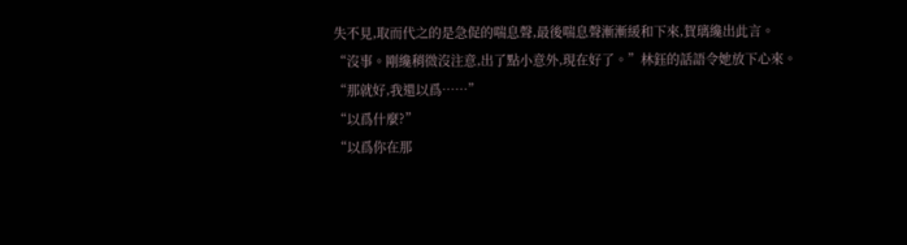失不見,取而代之的是急促的喘息聲,最後喘息聲漸漸緩和下來,賀璃纔出此言。
“沒事。剛纔稍微沒注意,出了點小意外,現在好了。”林鈺的話語令她放下心來。
“那就好,我還以爲……”
“以爲什麼?”
“以爲你在那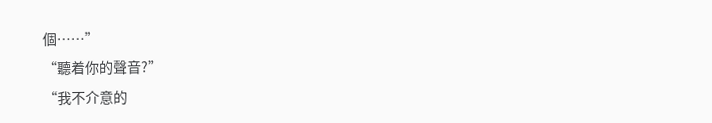個……”
“聽着你的聲音?”
“我不介意的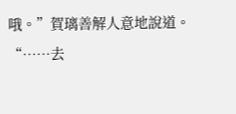哦。”賀璃善解人意地說道。
“……去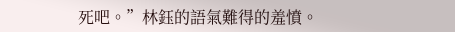死吧。”林鈺的語氣難得的羞憤。